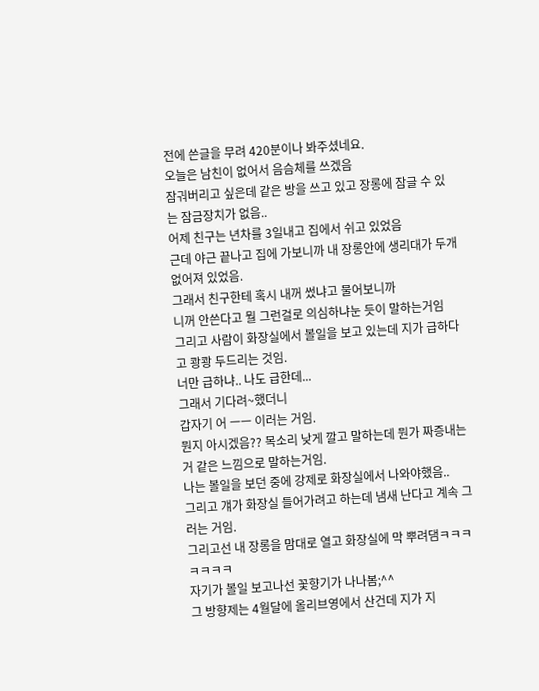전에 쓴글을 무려 420분이나 봐주셨네요.
오늘은 남친이 없어서 음슴체를 쓰겠음
잠궈버리고 싶은데 같은 방을 쓰고 있고 장롱에 잠글 수 있는 잠금장치가 없음..
어제 친구는 년차를 3일내고 집에서 쉬고 있었음
근데 야근 끝나고 집에 가보니까 내 장롱안에 생리대가 두개 없어져 있었음.
그래서 친구한테 혹시 내꺼 썼냐고 물어보니까
니꺼 안쓴다고 뭘 그런걸로 의심하냐눈 듯이 말하는거임
그리고 사람이 화장실에서 볼일을 보고 있는데 지가 급하다고 쾅쾅 두드리는 것임.
너만 급하냐.. 나도 급한데...
그래서 기다려~했더니
갑자기 어 ㅡㅡ 이러는 거임.
뭔지 아시겠음?? 목소리 낮게 깔고 말하는데 뭔가 짜증내는거 같은 느낌으로 말하는거임.
나는 볼일을 보던 중에 강제로 화장실에서 나와야했음..
그리고 걔가 화장실 들어가려고 하는데 냄새 난다고 계속 그러는 거임.
그리고선 내 장롱을 맘대로 열고 화장실에 막 뿌려댐ㅋㅋㅋㅋㅋㅋㅋ
자기가 볼일 보고나선 꽃향기가 나나봄;^^
그 방향제는 4월달에 올리브영에서 산건데 지가 지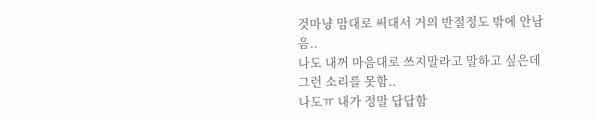것마냥 맘대로 써대서 거의 반절정도 밖에 안남음..
나도 내꺼 마음대로 쓰지말라고 말하고 싶은데 그런 소리를 못함..
나도ㅠ 내가 정말 답답함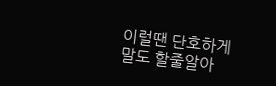이럴땐 단호하게 말도 할줄알아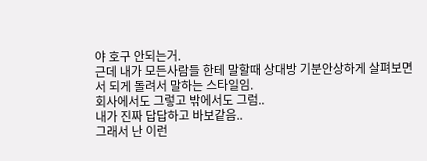야 호구 안되는거.
근데 내가 모든사람들 한테 말할때 상대방 기분안상하게 살펴보면서 되게 돌려서 말하는 스타일임.
회사에서도 그렇고 밖에서도 그럼..
내가 진짜 답답하고 바보같음..
그래서 난 이런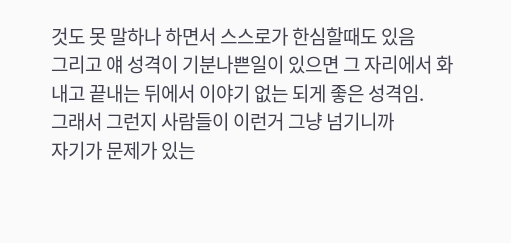것도 못 말하나 하면서 스스로가 한심할때도 있음
그리고 얘 성격이 기분나쁜일이 있으면 그 자리에서 화내고 끝내는 뒤에서 이야기 없는 되게 좋은 성격임.
그래서 그런지 사람들이 이런거 그냥 넘기니까
자기가 문제가 있는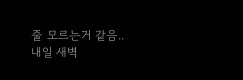줄 모르는거 같음..
내일 새벽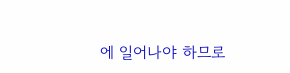에 일어나야 하므로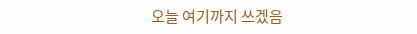오늘 여기까지 쓰겠음